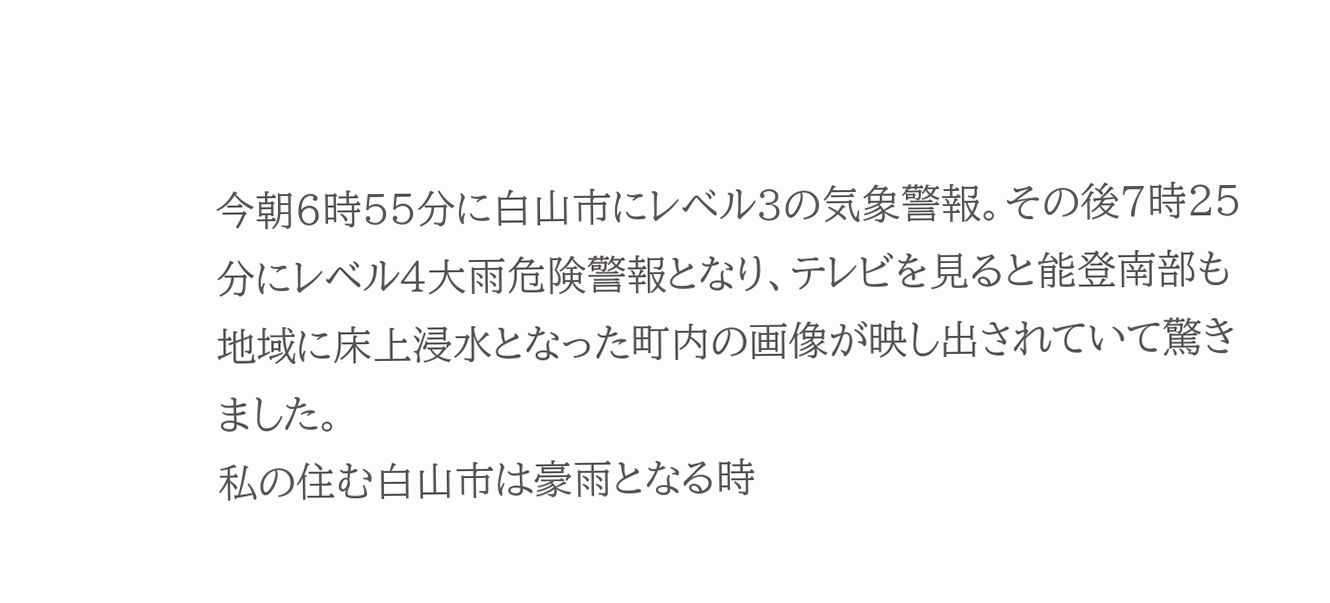今朝6時55分に白山市にレベル3の気象警報。その後7時25分にレベル4大雨危険警報となり、テレビを見ると能登南部も地域に床上浸水となった町内の画像が映し出されていて驚きました。
私の住む白山市は豪雨となる時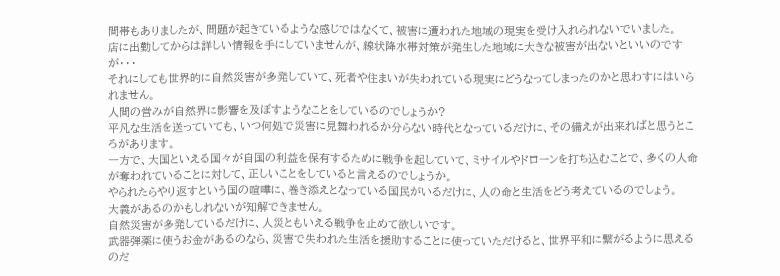間帯もありましたが、問題が起きているような感じではなくて、被害に遭われた地域の現実を受け入れられないでいました。
店に出勤してからは詳しい情報を手にしていませんが、線状降水帯対策が発生した地域に大きな被害が出ないといいのですが・・・
それにしても世界的に自然災害が多発していて、死者や住まいが失われている現実にどうなってしまったのかと思わすにはいられません。
人間の営みが自然界に影響を及ぼすようなことをしているのでしょうか?
平凡な生活を送っていても、いつ何処で災害に見舞われるか分らない時代となっているだけに、その備えが出来ればと思うところがあります。
一方で、大国といえる国々が自国の利益を保有するために戦争を起していて、ミサイルやドローンを打ち込むことで、多くの人命が奪われていることに対して、正しいことをしていると言えるのでしょうか。
やられたらやり返すという国の喧嘩に、巻き添えとなっている国民がいるだけに、人の命と生活をどう考えているのでしょう。
大義があるのかもしれないが知解できません。
自然災害が多発しているだけに、人災ともいえる戦争を止めて欲しいです。
武器弾薬に使うお金があるのなら、災害で失われた生活を援助することに使っていただけると、世界平和に繋がるように思えるのだ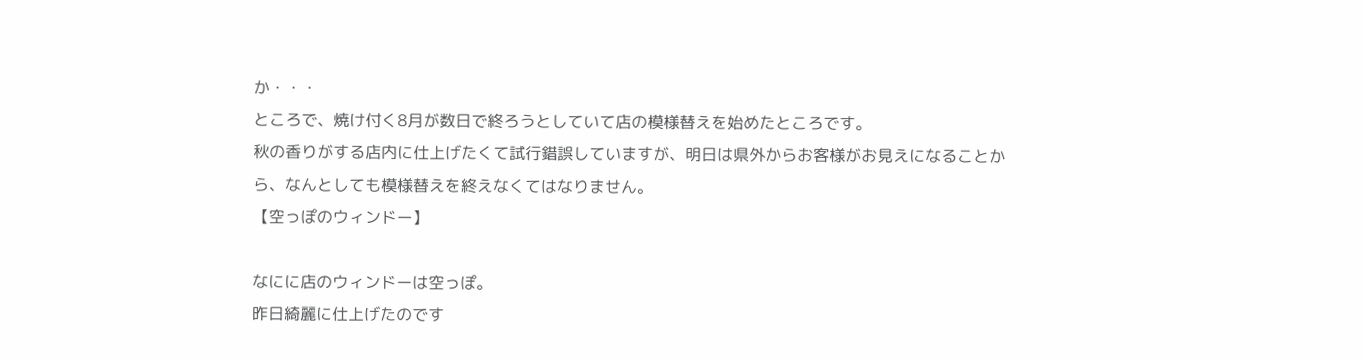か・・・
ところで、焼け付く8月が数日で終ろうとしていて店の模様替えを始めたところです。
秋の香りがする店内に仕上げたくて試行錯誤していますが、明日は県外からお客様がお見えになることから、なんとしても模様替えを終えなくてはなりません。
【空っぽのウィンドー】

なにに店のウィンドーは空っぽ。
昨日綺麗に仕上げたのです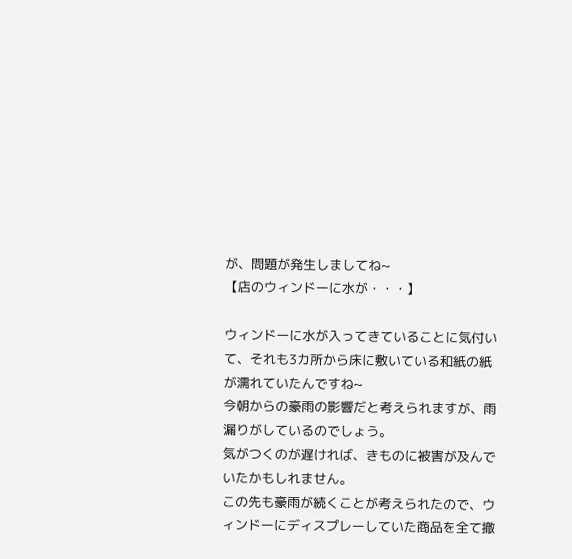が、問題が発生しましてね~
【店のウィンドーに水が・・・】

ウィンドーに水が入ってきていることに気付いて、それも3カ所から床に敷いている和紙の紙が濡れていたんですね~
今朝からの豪雨の影響だと考えられますが、雨漏りがしているのでしょう。
気がつくのが遅ければ、きものに被害が及んでいたかもしれません。
この先も豪雨が続くことが考えられたので、ウィンドーにディスプレーしていた商品を全て撤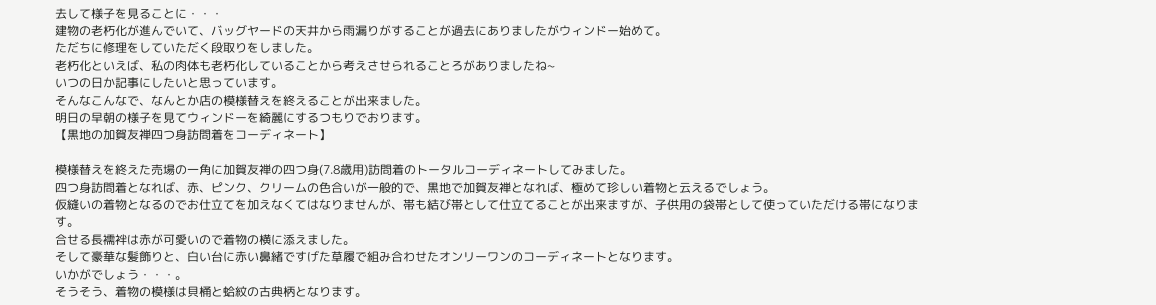去して様子を見ることに・・・
建物の老朽化が進んでいて、バッグヤードの天井から雨漏りがすることが過去にありましたがウィンドー始めて。
ただちに修理をしていただく段取りをしました。
老朽化といえば、私の肉体も老朽化していることから考えさせられることろがありましたね~
いつの日か記事にしたいと思っています。
そんなこんなで、なんとか店の模様替えを終えることが出来ました。
明日の早朝の様子を見てウィンドーを綺麗にするつもりでおります。
【黒地の加賀友禅四つ身訪問着をコーディネート】

模様替えを終えた売場の一角に加賀友禅の四つ身(7.8歳用)訪問着のトータルコーディネートしてみました。
四つ身訪問着となれば、赤、ピンク、クリームの色合いが一般的で、黒地で加賀友禅となれば、極めて珍しい着物と云えるでしょう。
仮縫いの着物となるのでお仕立てを加えなくてはなりませんが、帯も結び帯として仕立てることが出来ますが、子供用の袋帯として使っていただける帯になります。
合せる長襦袢は赤が可愛いので着物の横に添えました。
そして豪華な髪飾りと、白い台に赤い鼻緒ですげた草履で組み合わせたオンリーワンのコーディネートとなります。
いかがでしょう・・・。
そうそう、着物の模様は貝桶と蛤紋の古典柄となります。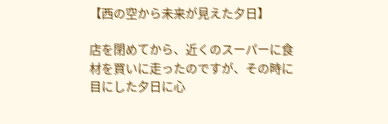【西の空から未来が見えた夕日】

店を閉めてから、近くのスーパーに食材を買いに走ったのですが、その時に目にした夕日に心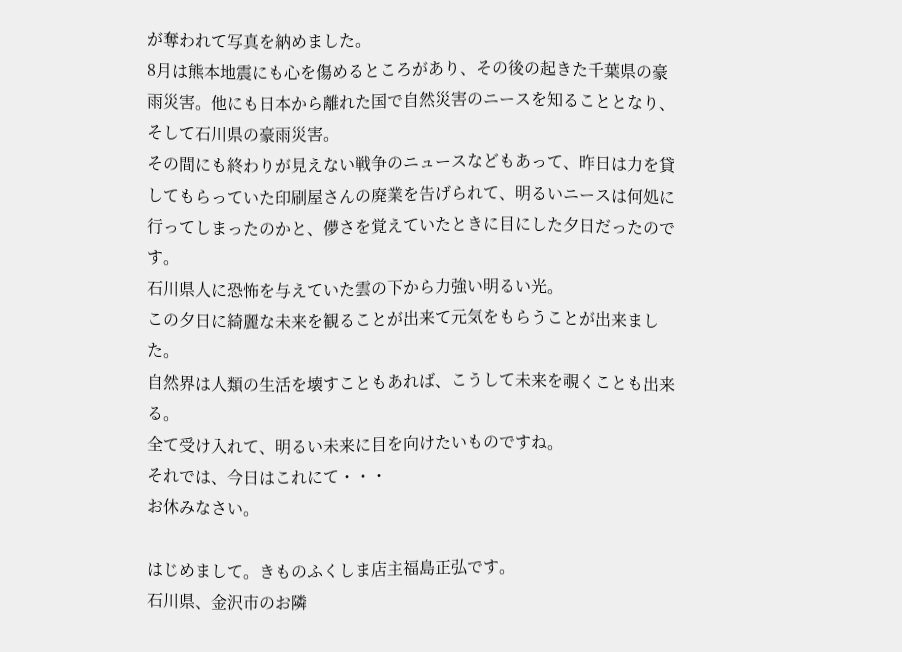が奪われて写真を納めました。
8月は熊本地震にも心を傷めるところがあり、その後の起きた千葉県の豪雨災害。他にも日本から離れた国で自然災害のニースを知ることとなり、そして石川県の豪雨災害。
その間にも終わりが見えない戦争のニュースなどもあって、昨日は力を貸してもらっていた印刷屋さんの廃業を告げられて、明るいニースは何処に行ってしまったのかと、儚さを覚えていたときに目にした夕日だったのです。
石川県人に恐怖を与えていた雲の下から力強い明るい光。
この夕日に綺麗な未来を観ることが出来て元気をもらうことが出来ました。
自然界は人類の生活を壊すこともあれば、こうして未来を覗くことも出来る。
全て受け入れて、明るい未来に目を向けたいものですね。
それでは、今日はこれにて・・・
お休みなさい。

はじめまして。きものふくしま店主福島正弘です。
石川県、金沢市のお隣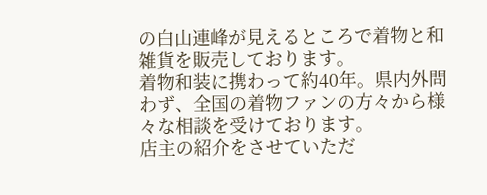の白山連峰が見えるところで着物と和雑貨を販売しております。
着物和装に携わって約40年。県内外問わず、全国の着物ファンの方々から様々な相談を受けております。
店主の紹介をさせていただ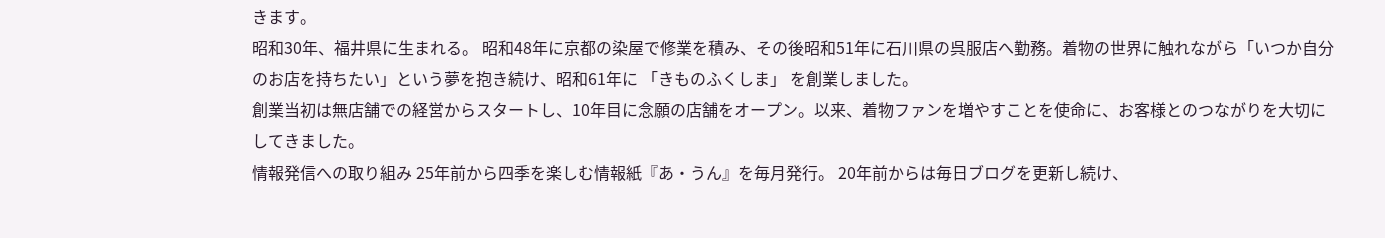きます。
昭和30年、福井県に生まれる。 昭和48年に京都の染屋で修業を積み、その後昭和51年に石川県の呉服店へ勤務。着物の世界に触れながら「いつか自分のお店を持ちたい」という夢を抱き続け、昭和61年に 「きものふくしま」 を創業しました。
創業当初は無店舗での経営からスタートし、10年目に念願の店舗をオープン。以来、着物ファンを増やすことを使命に、お客様とのつながりを大切にしてきました。
情報発信への取り組み 25年前から四季を楽しむ情報紙『あ・うん』を毎月発行。 20年前からは毎日ブログを更新し続け、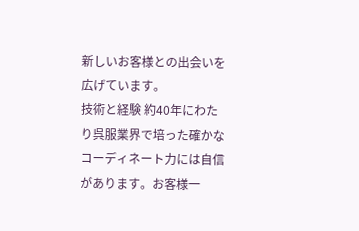新しいお客様との出会いを広げています。
技術と経験 約40年にわたり呉服業界で培った確かなコーディネート力には自信があります。お客様一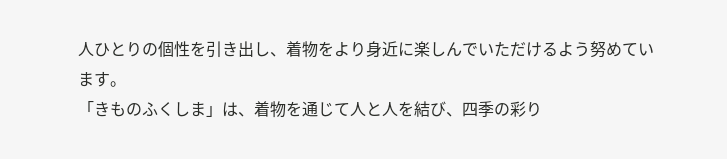人ひとりの個性を引き出し、着物をより身近に楽しんでいただけるよう努めています。
「きものふくしま」は、着物を通じて人と人を結び、四季の彩り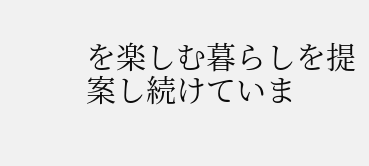を楽しむ暮らしを提案し続けていま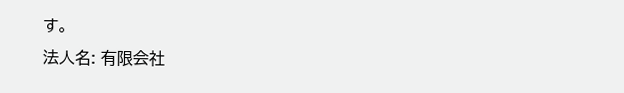す。
法人名: 有限会社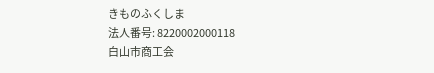きものふくしま
法人番号: 8220002000118
白山市商工会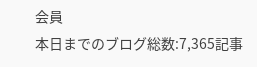会員
本日までのブログ総数:7,365記事